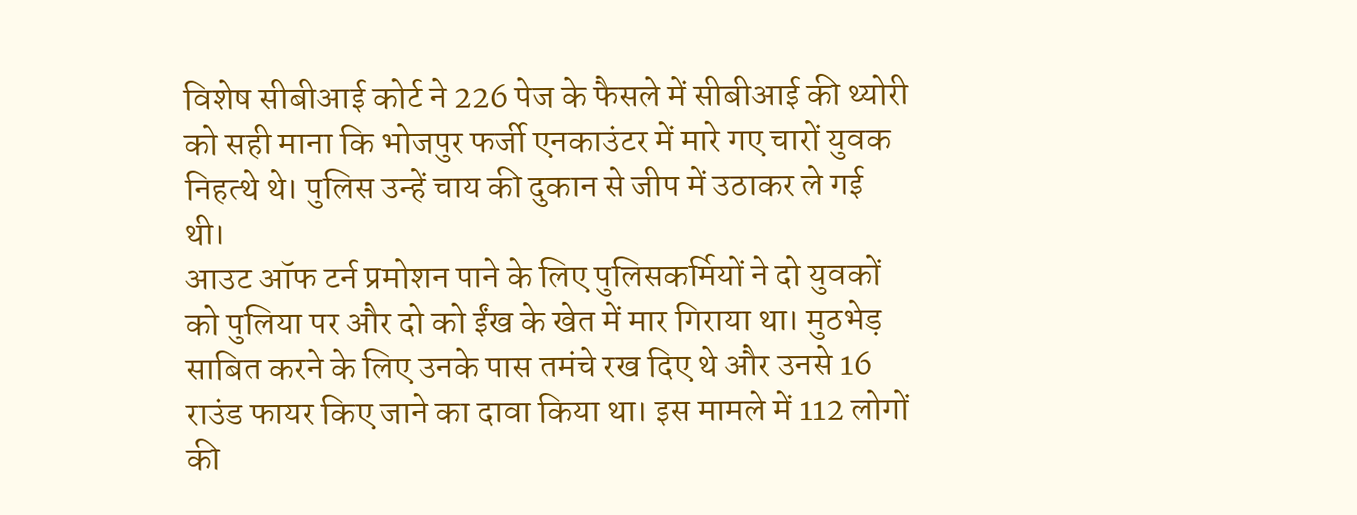विशेष सीबीआई कोर्ट ने 226 पेज के फैसले में सीबीआई की थ्योरी को सही माना कि भोजपुर फर्जी एनकाउंटर में मारे गए चारों युवक निहत्थे थे। पुलिस उन्हें चाय की दुकान से जीप में उठाकर ले गई थी।
आउट ऑफ टर्न प्रमोशन पाने के लिए पुलिसकर्मियों ने दो युवकों को पुलिया पर और दो को ईंख के खेत में मार गिराया था। मुठभेड़ साबित करने के लिए उनके पास तमंचे रख दिए थे और उनसे 16 राउंड फायर किए जाने का दावा किया था। इस मामले में 112 लोगों की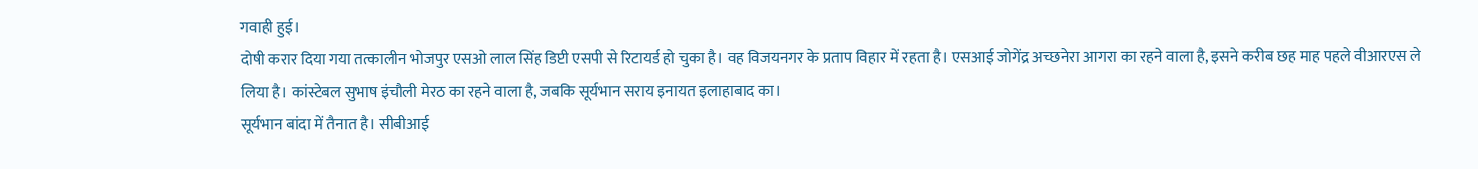गवाही हुई।
दोषी करार दिया गया तत्कालीन भोजपुर एसओ लाल सिंह डिप्टी एसपी से रिटायर्ड हो चुका है। वह विजयनगर के प्रताप विहार में रहता है। एसआई जोगेंद्र अच्छनेरा आगरा का रहने वाला है, इसने करीब छह माह पहले वीआरएस ले लिया है। कांस्टेबल सुभाष इंचौली मेरठ का रहने वाला है, जबकि सूर्यभान सराय इनायत इलाहाबाद का।
सूर्यभान बांदा में तैनात है। सीबीआई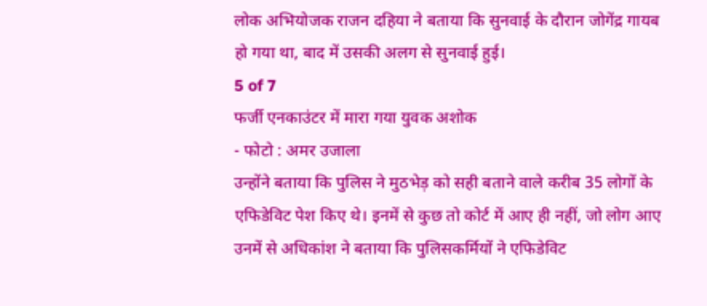लोक अभियोजक राजन दहिया ने बताया कि सुनवाई के दौरान जोगेंद्र गायब हो गया था, बाद में उसकी अलग से सुनवाई हुई।
5 of 7
फर्जी एनकाउंटर में मारा गया युवक अशोक
- फोटो : अमर उजाला
उन्होंने बताया कि पुलिस ने मुठभेड़ को सही बताने वाले करीब 35 लोगों के एफिडेविट पेश किए थे। इनमें से कुछ तो कोर्ट में आए ही नहीं, जो लोग आए उनमें से अधिकांश ने बताया कि पुलिसकर्मियों ने एफिडेविट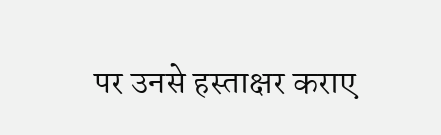पर उनसे हस्ताक्षर कराए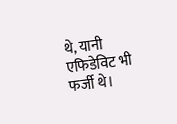थे, यानी एफिडेविट भी फर्जी थे।